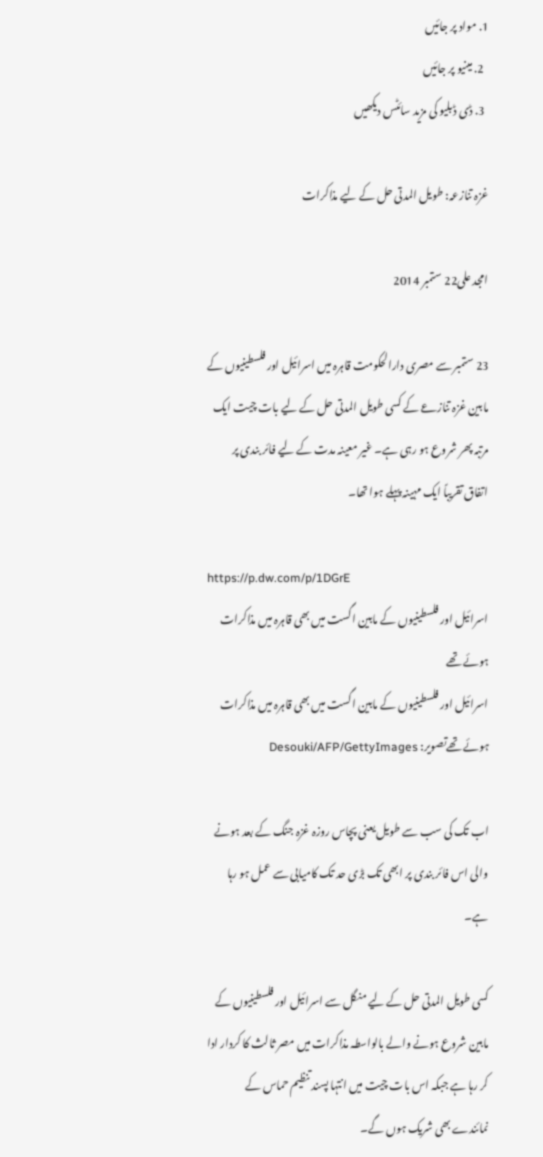1. مواد پر جائیں
  2. مینیو پر جائیں
  3. ڈی ڈبلیو کی مزید سائٹس دیکھیں

غزہ تنازعہ: طویل المدتی حل کے لیے مذاکرات

امجد علی22 ستمبر 2014

23 ستمبر سے مصری دارالحکومت قاہرہ میں اسرائیل اور فلسطینیوں کے مابین غزہ تنازعے کے کسی طویل المدتی حل کے لیے بات چیت ایک مرتبہ پھر شروع ہو رہی ہے۔ غیر معینہ مدت کے لیے فائر بندی پر اتفاق تقریباً ایک مہینہ پہلے ہوا تھا۔

https://p.dw.com/p/1DGrE
اسرائیل اور فلسطینیوں کے مابین اگست میں بھی قاہرہ میں مذاکرات ہوئے تھے
اسرائیل اور فلسطینیوں کے مابین اگست میں بھی قاہرہ میں مذاکرات ہوئے تھےتصویر: Desouki/AFP/GettyImages

اب تک کی سب سے طویل یعنی پچاس روزہ غزہ جنگ کے بعد ہونے والی اس فائر بندی پر ابھی تک بڑی حد تک کامیابی سے عمل ہو رہا ہے۔

کسی طویل المدتی حل کے لیے منگل سے اسرائیل اور فلسطینیوں کے مابین شروع ہونے والے بالواسطہ مذاکرات میں مصر ثالث کا کردار ادا کر رہا ہے جبکہ اس بات چیت میں انتہا پسند تنظیم حماس کے نمائندے بھی شریک ہوں گے۔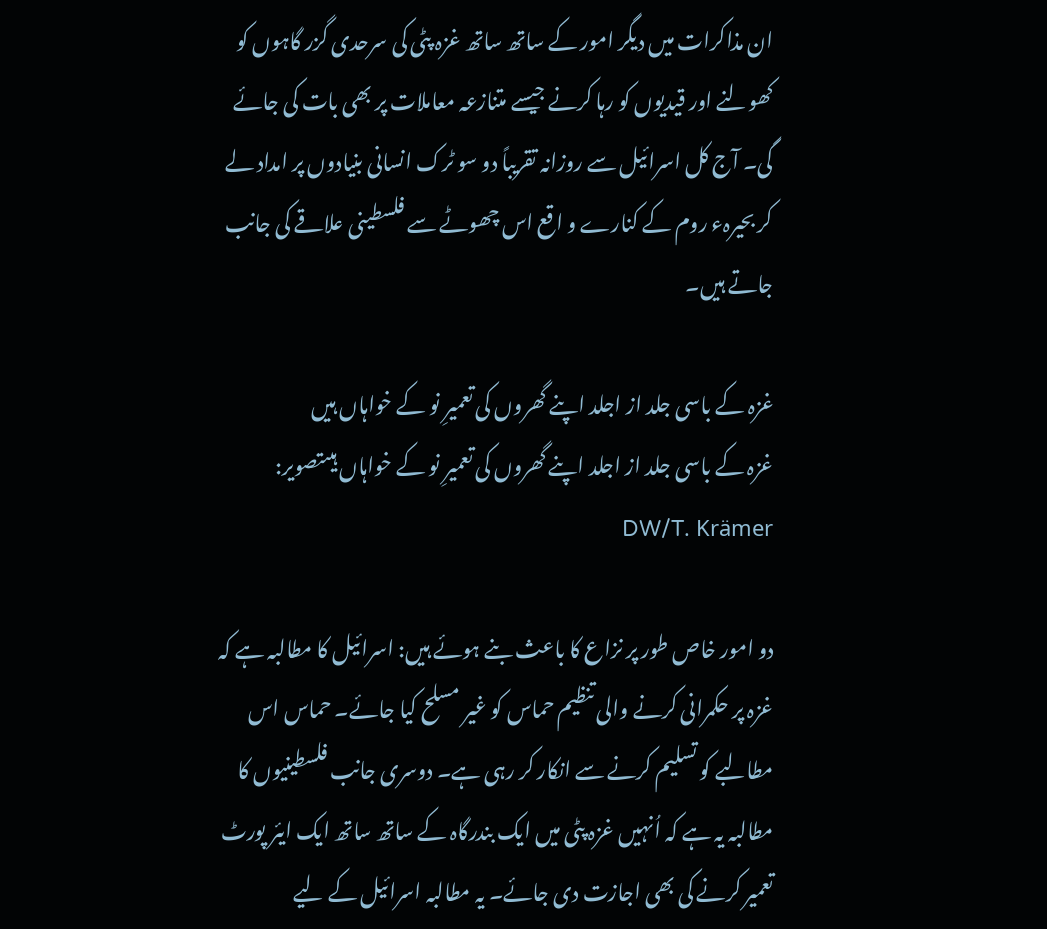ان مذاکرات میں دیگر امور کے ساتھ ساتھ غزہ پٹی کی سرحدی گزر گاہوں کو کھولنے اور قیدیوں کو رہا کرنے جیسے متنازعہ معاملات پر بھی بات کی جائے گی۔ آج کل اسرائیل سے روزانہ تقریباً دو سو ٹرک انسانی بنیادوں پر امداد لے کر بحیرہء روم کے کنارے و اقع اس چھوٹے سے فلسطینی علاقے کی جانب جاتے ہیں۔

غزہ کے باسی جلد از اجلد اپنے گھروں کی تعمیرِ نو کے خواہاں ہیں
غزہ کے باسی جلد از اجلد اپنے گھروں کی تعمیرِ نو کے خواہاں ہیںتصویر: DW/T. Krämer

دو امور خاص طور پر نزاع کا باعث بنے ہوئے ہیں: اسرائیل کا مطالبہ ہے کہ غزہ پر حکمرانی کرنے والی تنظیم حماس کو غیر مسلح کیا جائے۔ حماس اس مطالبے کو تسلیم کرنے سے انکار کر رہی ہے۔ دوسری جانب فلسطینیوں کا مطالبہ یہ ہے کہ اُنہیں غزہ پٹی میں ایک بندرگاہ کے ساتھ ساتھ ایک ایئر پورٹ تعمیر کرنے کی بھی اجازت دی جائے۔ یہ مطالبہ اسرائیل کے لیے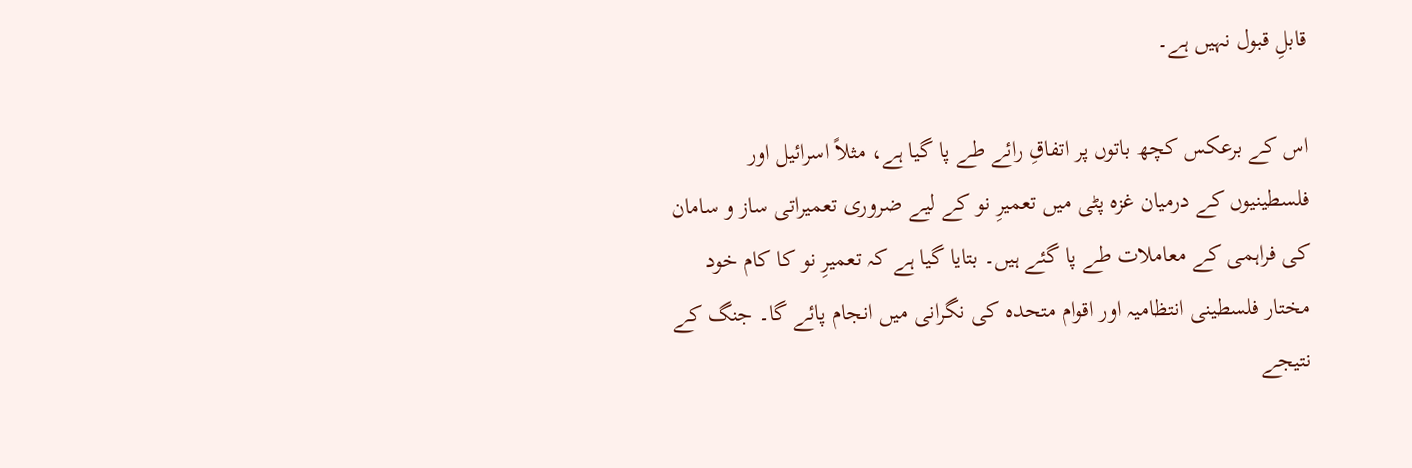قابلِ قبول نہیں ہے۔

اس کے برعکس کچھ باتوں پر اتفاقِ رائے طے پا گیا ہے، مثلاً اسرائیل اور فلسطینیوں کے درمیان غزہ پٹی میں تعمیرِ نو کے لیے ضروری تعمیراتی ساز و سامان کی فراہمی کے معاملات طے پا گئے ہیں۔ بتایا گیا ہے کہ تعمیرِ نو کا کام خود مختار فلسطینی انتظامیہ اور اقوام متحدہ کی نگرانی میں انجام پائے گا۔ جنگ کے نتیجے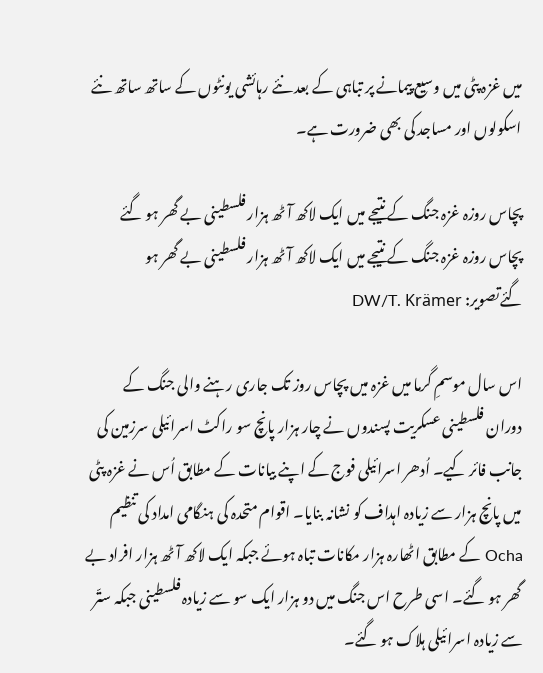میں غزہ پٹی میں وسیع پیمانے پر تباہی کے بعد نئے رہائشی یونٹوں کے ساتھ ساتھ نئے اسکولوں اور مساجد کی بھی ضرورت ہے۔

پچاس روزہ غزہ جنگ کے نتیجے میں ایک لاکھ آٹھ ہزار فلسطینی بے گھر ہو گئے
پچاس روزہ غزہ جنگ کے نتیجے میں ایک لاکھ آٹھ ہزار فلسطینی بے گھر ہو گئےتصویر: DW/T. Krämer

اس سال موسمِ گرما میں غزہ میں پچاس روز تک جاری رہنے والی جنگ کے دوران فلسطینی عسکریت پسندوں نے چار ہزار پانچ سو راکٹ اسرائیلی سرزمین کی جانب فائر کیے۔ اُدھر اسرائیلی فوج کے اپنے بیانات کے مطابق اُس نے غزہ پٹی میں پانچ ہزار سے زیادہ اہداف کو نشانہ بنایا۔ اقوام متحدہ کی ہنگامی امداد کی تنظیم Ocha کے مطابق اٹھارہ ہزار مکانات تباہ ہوئے جبکہ ایک لاکھ آٹھ ہزار افراد بے گھر ہو گئے۔ اسی طرح اس جنگ میں دو ہزار ایک سو سے زیادہ فلسطینی جبکہ ستّر سے زیادہ اسرائیلی ہلاک ہو گئے۔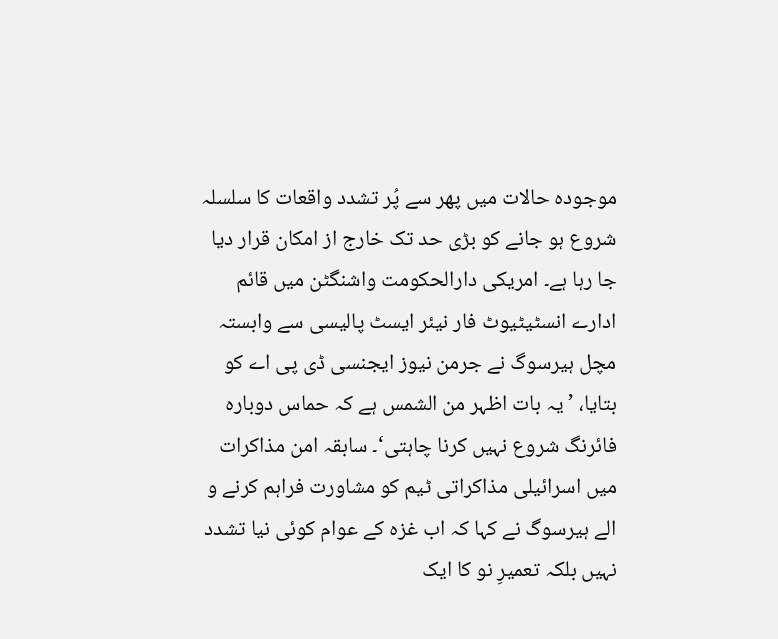موجودہ حالات میں پھر سے پُر تشدد واقعات کا سلسلہ شروع ہو جانے کو بڑی حد تک خارج از امکان قرار دیا جا رہا ہے۔ امریکی دارالحکومت واشنگٹن میں قائم ادارے انسٹیٹیوٹ فار نیئر ایسٹ پالیسی سے وابستہ مچل ہیرسوگ نے جرمن نیوز ایجنسی ڈی پی اے کو بتایا، ’یہ بات اظہر من الشمس ہے کہ حماس دوبارہ فائرنگ شروع نہیں کرنا چاہتی‘۔ سابقہ امن مذاکرات میں اسرائیلی مذاکراتی ٹیم کو مشاورت فراہم کرنے و الے ہیرسوگ نے کہا کہ اب غزہ کے عوام کوئی نیا تشدد نہیں بلکہ تعمیرِ نو کا ایک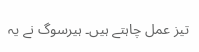تیز عمل چاہتے ہیں۔ ہیرسوگ نے یہ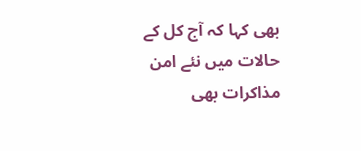بھی کہا کہ آج کل کے حالات میں نئے امن مذاکرات بھی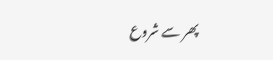پھر سے شروع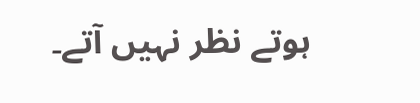ہوتے نظر نہیں آتے۔